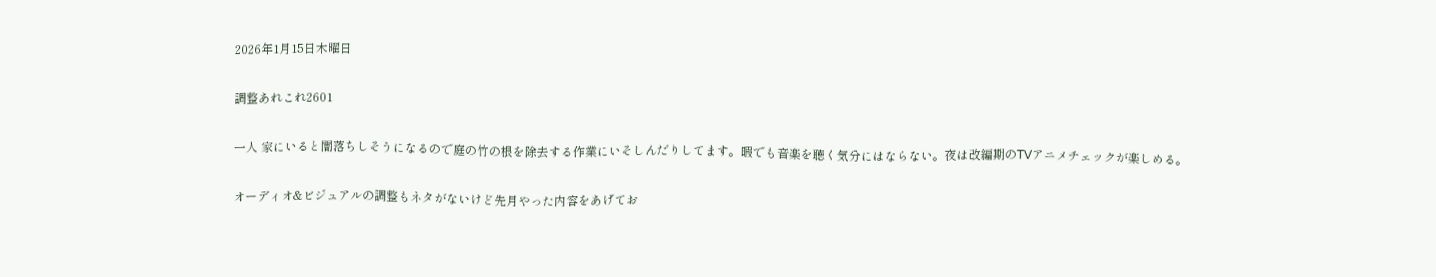2026年1月15日木曜日

調整あれこれ2601

一人 家にいると闇落ちしそうになるので庭の竹の根を除去する作業にいそしんだりしてます。暇でも音楽を聴く気分にはならない。夜は改編期のTVアニメチェックが楽しめる。

オーディオ&ビジュアルの調整もネタがないけど先月やった内容をあげてお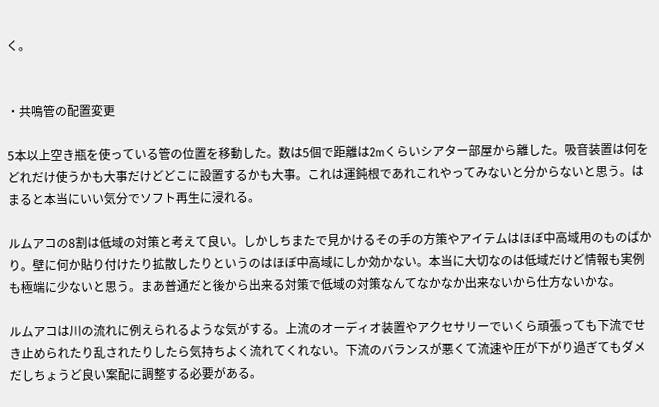く。


・共鳴管の配置変更

5本以上空き瓶を使っている管の位置を移動した。数は5個で距離は2mくらいシアター部屋から離した。吸音装置は何をどれだけ使うかも大事だけどどこに設置するかも大事。これは運鈍根であれこれやってみないと分からないと思う。はまると本当にいい気分でソフト再生に浸れる。

ルムアコの8割は低域の対策と考えて良い。しかしちまたで見かけるその手の方策やアイテムはほぼ中高域用のものばかり。壁に何か貼り付けたり拡散したりというのはほぼ中高域にしか効かない。本当に大切なのは低域だけど情報も実例も極端に少ないと思う。まあ普通だと後から出来る対策で低域の対策なんてなかなか出来ないから仕方ないかな。

ルムアコは川の流れに例えられるような気がする。上流のオーディオ装置やアクセサリーでいくら頑張っても下流でせき止められたり乱されたりしたら気持ちよく流れてくれない。下流のバランスが悪くて流速や圧が下がり過ぎてもダメだしちょうど良い案配に調整する必要がある。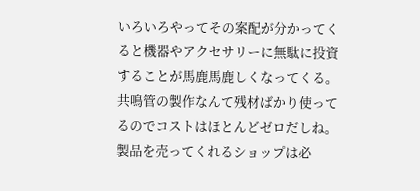いろいろやってその案配が分かってくると機器やアクセサリーに無駄に投資することが馬鹿馬鹿しくなってくる。共鳴管の製作なんて残材ばかり使ってるのでコストはほとんどゼロだしね。製品を売ってくれるショップは必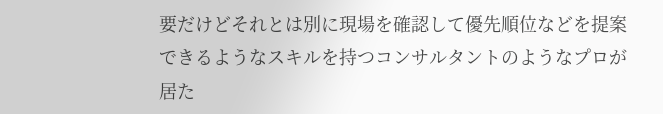要だけどそれとは別に現場を確認して優先順位などを提案できるようなスキルを持つコンサルタントのようなプロが居た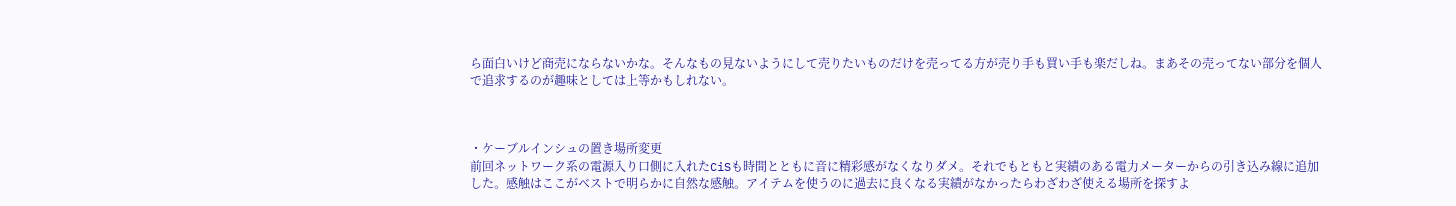ら面白いけど商売にならないかな。そんなもの見ないようにして売りたいものだけを売ってる方が売り手も買い手も楽だしね。まあその売ってない部分を個人で追求するのが趣味としては上等かもしれない。



・ケーブルインシュの置き場所変更
前回ネットワーク系の電源入り口側に入れたCiSも時間とともに音に精彩感がなくなりダメ。それでもともと実績のある電力メーターからの引き込み線に追加した。感触はここがベストで明らかに自然な感触。アイテムを使うのに過去に良くなる実績がなかったらわざわざ使える場所を探すよ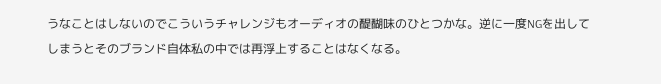うなことはしないのでこういうチャレンジもオーディオの醍醐味のひとつかな。逆に一度NGを出してしまうとそのブランド自体私の中では再浮上することはなくなる。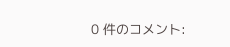0 件のコメント: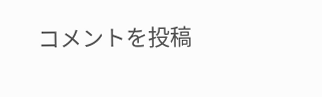コメントを投稿